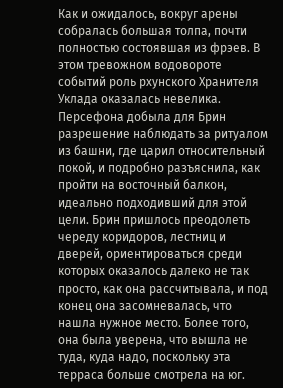Как и ожидалось, вокруг арены собралась большая толпа, почти полностью состоявшая из фрэев. В этом тревожном водовороте событий роль рхунского Хранителя Уклада оказалась невелика. Персефона добыла для Брин разрешение наблюдать за ритуалом из башни, где царил относительный покой, и подробно разъяснила, как пройти на восточный балкон, идеально подходивший для этой цели. Брин пришлось преодолеть череду коридоров, лестниц и дверей, ориентироваться среди которых оказалось далеко не так просто, как она рассчитывала, и под конец она засомневалась, что нашла нужное место. Более того, она была уверена, что вышла не туда, куда надо, поскольку эта терраса больше смотрела на юг.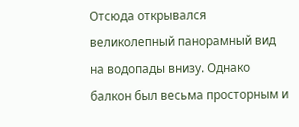Отсюда открывался великолепный панорамный вид на водопады внизу. Однако балкон был весьма просторным и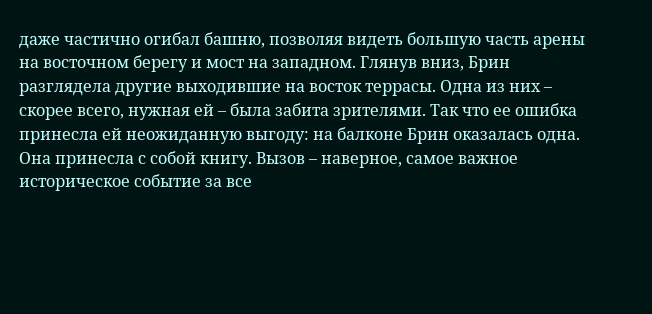даже частично огибал башню, позволяя видеть большую часть арены на восточном берегу и мост на западном. Глянув вниз, Брин разглядела другие выходившие на восток террасы. Одна из них – скорее всего, нужная ей – была забита зрителями. Так что ее ошибка принесла ей неожиданную выгоду: на балконе Брин оказалась одна.
Она принесла с собой книгу. Вызов – наверное, самое важное историческое событие за все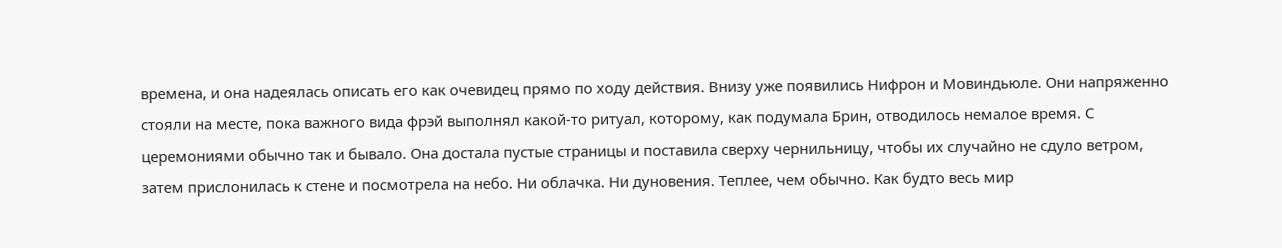времена, и она надеялась описать его как очевидец прямо по ходу действия. Внизу уже появились Нифрон и Мовиндьюле. Они напряженно стояли на месте, пока важного вида фрэй выполнял какой-то ритуал, которому, как подумала Брин, отводилось немалое время. С церемониями обычно так и бывало. Она достала пустые страницы и поставила сверху чернильницу, чтобы их случайно не сдуло ветром, затем прислонилась к стене и посмотрела на небо. Ни облачка. Ни дуновения. Теплее, чем обычно. Как будто весь мир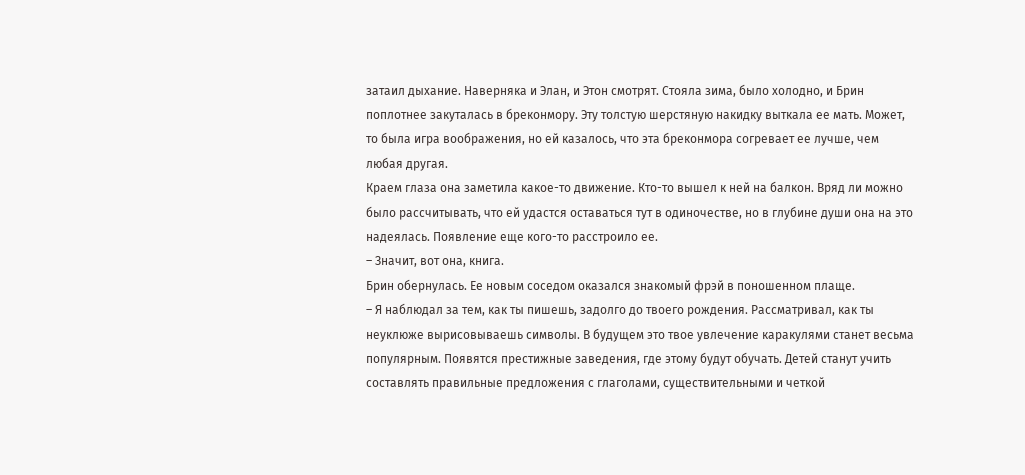затаил дыхание. Наверняка и Элан, и Этон смотрят. Стояла зима, было холодно, и Брин поплотнее закуталась в бреконмору. Эту толстую шерстяную накидку выткала ее мать. Может, то была игра воображения, но ей казалось, что эта бреконмора согревает ее лучше, чем любая другая.
Краем глаза она заметила какое-то движение. Кто-то вышел к ней на балкон. Вряд ли можно было рассчитывать, что ей удастся оставаться тут в одиночестве, но в глубине души она на это надеялась. Появление еще кого-то расстроило ее.
– Значит, вот она, книга.
Брин обернулась. Ее новым соседом оказался знакомый фрэй в поношенном плаще.
– Я наблюдал за тем, как ты пишешь, задолго до твоего рождения. Рассматривал, как ты неуклюже вырисовываешь символы. В будущем это твое увлечение каракулями станет весьма популярным. Появятся престижные заведения, где этому будут обучать. Детей станут учить составлять правильные предложения с глаголами, существительными и четкой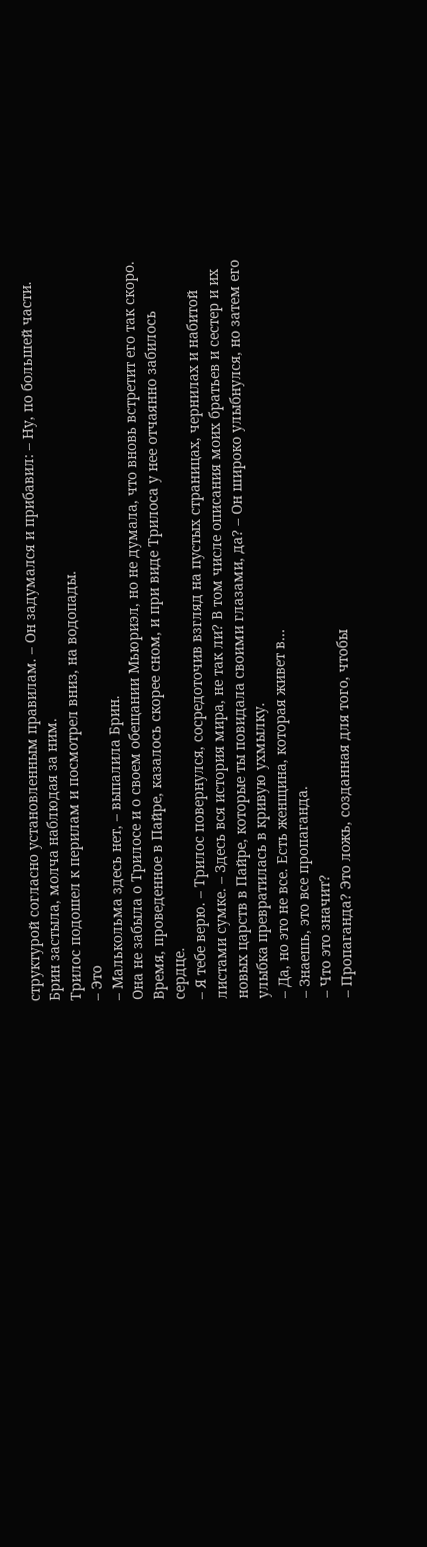структурой согласно установленным правилам. – Он задумался и прибавил: – Ну, по большей части.
Брин застыла, молча наблюдая за ним.
Трилос подошел к перилам и посмотрел вниз, на водопады.
– Это
– Малькольма здесь нет, – выпалила Брин.
Она не забыла о Трилосе и о своем обещании Мьюриэл, но не думала, что вновь встретит его так скоро. Время, проведенное в Пайре, казалось скорее сном, и при виде Трилоса у нее отчаянно забилось сердце.
– Я тебе верю. – Трилос повернулся, сосредоточив взгляд на пустых страницах, чернилах и набитой листами сумке. – Здесь вся история мира, не так ли? В том числе описания моих братьев и сестер и их новых царств в Пайре, которые ты повидала своими глазами, да? – Он широко улыбнулся, но затем его улыбка превратилась в кривую ухмылку.
– Да, но это не все. Есть женщина, которая живет в…
– Знаешь, это все пропаганда.
– Что это значит?
– Пропаганда? Это ложь, созданная для того, чтобы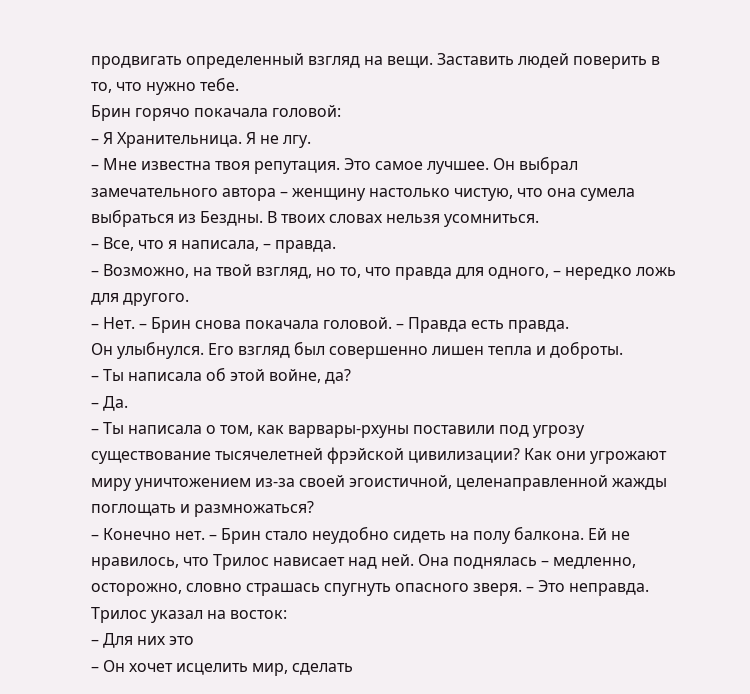продвигать определенный взгляд на вещи. Заставить людей поверить в то, что нужно тебе.
Брин горячо покачала головой:
– Я Хранительница. Я не лгу.
– Мне известна твоя репутация. Это самое лучшее. Он выбрал замечательного автора – женщину настолько чистую, что она сумела выбраться из Бездны. В твоих словах нельзя усомниться.
– Все, что я написала, – правда.
– Возможно, на твой взгляд, но то, что правда для одного, – нередко ложь для другого.
– Нет. – Брин снова покачала головой. – Правда есть правда.
Он улыбнулся. Его взгляд был совершенно лишен тепла и доброты.
– Ты написала об этой войне, да?
– Да.
– Ты написала о том, как варвары-рхуны поставили под угрозу существование тысячелетней фрэйской цивилизации? Как они угрожают миру уничтожением из-за своей эгоистичной, целенаправленной жажды поглощать и размножаться?
– Конечно нет. – Брин стало неудобно сидеть на полу балкона. Ей не нравилось, что Трилос нависает над ней. Она поднялась – медленно, осторожно, словно страшась спугнуть опасного зверя. – Это неправда.
Трилос указал на восток:
– Для них это
– Он хочет исцелить мир, сделать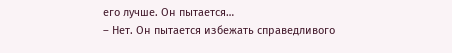его лучше. Он пытается…
– Нет. Он пытается избежать справедливого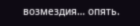возмездия… опять.